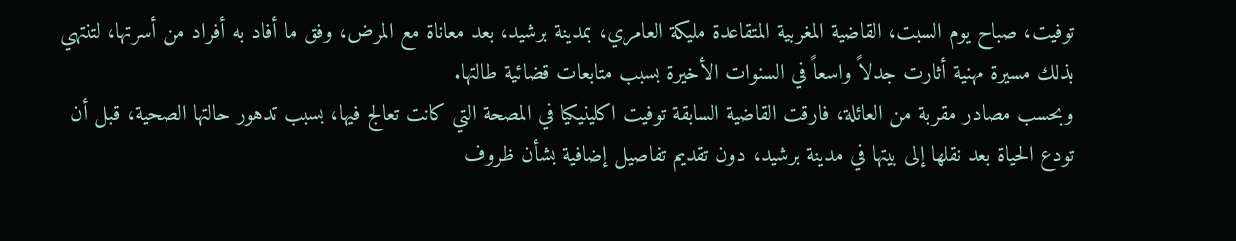توفيت، صباح يوم السبت، القاضية المغربية المتقاعدة مليكة العامري، بمدينة برشيد، بعد معاناة مع المرض، وفق ما أفاد به أفراد من أسرتها، لتنتهي بذلك مسيرة مهنية أثارت جدلاً واسعاً في السنوات الأخيرة بسبب متابعات قضائية طالتها.
وبحسب مصادر مقربة من العائلة، فارقت القاضية السابقة توفيت اكلينيكيا في المصحة التي كانت تعالج فيها، بسبب تدهور حالتها الصحية، قبل أن تودع الحياة بعد نقلها إلى بيتها في مدينة برشيد، دون تقديم تفاصيل إضافية بشأن ظروف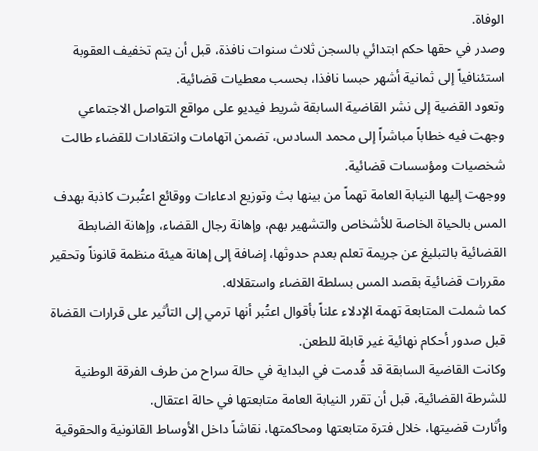الوفاة.
وصدر في حقها حكم ابتدائي بالسجن ثلاث سنوات نافذة، قبل أن يتم تخفيف العقوبة استئنافياً إلى ثمانية أشهر حبسا نافذا، بحسب معطيات قضائية.
وتعود القضية إلى نشر القاضية السابقة شريط فيديو على مواقع التواصل الاجتماعي وجهت فيه خطاباً مباشراً إلى محمد السادس، تضمن اتهامات وانتقادات للقضاء طالت شخصيات ومؤسسات قضائية.
ووجهت إليها النيابة العامة تهماً من بينها بث وتوزيع ادعاءات ووقائع اعتُبرت كاذبة بهدف المس بالحياة الخاصة للأشخاص والتشهير بهم، وإهانة رجال القضاء، وإهانة الضابطة القضائية بالتبليغ عن جريمة تعلم بعدم حدوثها، إضافة إلى إهانة هيئة منظمة قانوناً وتحقير مقررات قضائية بقصد المس بسلطة القضاء واستقلاله.
كما شملت المتابعة تهمة الإدلاء علناً بأقوال اعتُبر أنها ترمي إلى التأثير على قرارات القضاة قبل صدور أحكام نهائية غير قابلة للطعن.
وكانت القاضية السابقة قد قُدمت في البداية في حالة سراح من طرف الفرقة الوطنية للشرطة القضائية، قبل أن تقرر النيابة العامة متابعتها في حالة اعتقال.
وأثارت قضيتها، خلال فترة متابعتها ومحاكمتها، نقاشاً داخل الأوساط القانونية والحقوقية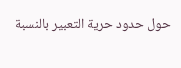حول حدود حرية التعبير بالنسبة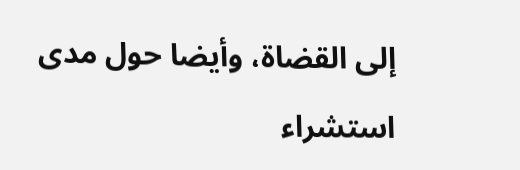إلى القضاة، وأيضا حول مدى استشراء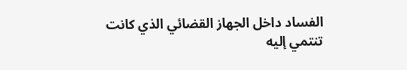الفساد داخل الجهاز القضائي الذي كانت تنتمي إليه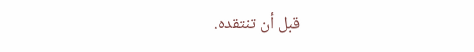قبل أن تنتقده.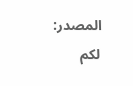المصدر:
لكم